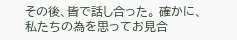その後、皆で話し合った。 確かに、私たちの為を思ってお見合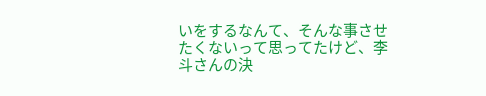いをするなんて、そんな事させたくないって思ってたけど、李斗さんの決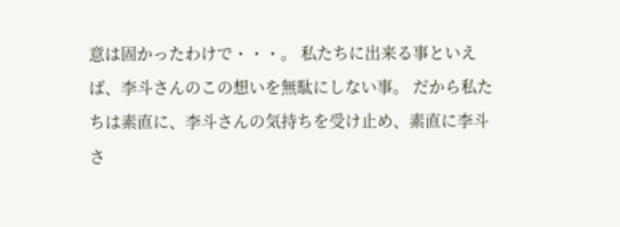意は固かったわけで・・・。 私たちに出来る事といえば、李斗さんのこの想いを無駄にしない事。 だから私たちは素直に、李斗さんの気持ちを受け止め、素直に李斗さ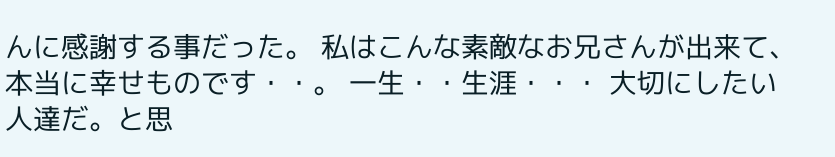んに感謝する事だった。 私はこんな素敵なお兄さんが出来て、本当に幸せものです・・。 一生・・生涯・・・ 大切にしたい人達だ。と思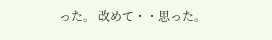った。 改めて・・思った。